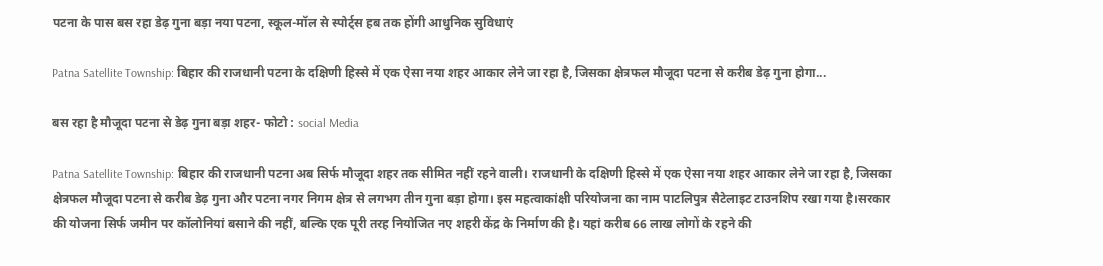पटना के पास बस रहा डेढ़ गुना बड़ा नया पटना, स्कूल-मॉल से स्पोर्ट्स हब तक होंगी आधुनिक सुविधाएं

Patna Satellite Township: बिहार की राजधानी पटना के दक्षिणी हिस्से में एक ऐसा नया शहर आकार लेने जा रहा है, जिसका क्षेत्रफल मौजूदा पटना से करीब डेढ़ गुना होगा...

बस रहा है मौजूदा पटना से डेढ़ गुना बड़ा शहर- फोटो : social Media

Patna Satellite Township: बिहार की राजधानी पटना अब सिर्फ मौजूदा शहर तक सीमित नहीं रहने वाली। राजधानी के दक्षिणी हिस्से में एक ऐसा नया शहर आकार लेने जा रहा है, जिसका क्षेत्रफल मौजूदा पटना से करीब डेढ़ गुना और पटना नगर निगम क्षेत्र से लगभग तीन गुना बड़ा होगा। इस महत्वाकांक्षी परियोजना का नाम पाटलिपुत्र सैटेलाइट टाउनशिप रखा गया है।सरकार की योजना सिर्फ जमीन पर कॉलोनियां बसाने की नहीं, बल्कि एक पूरी तरह नियोजित नए शहरी केंद्र के निर्माण की है। यहां करीब 66 लाख लोगों के रहने की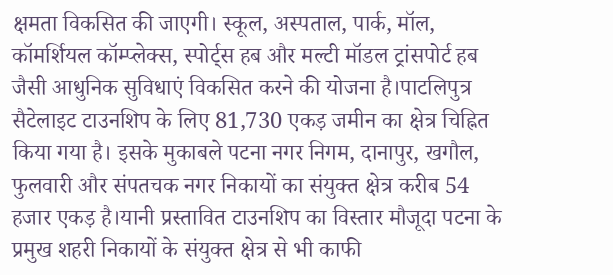क्षमता विकसित की जाएगी। स्कूल, अस्पताल, पार्क, मॉल, कॉमर्शियल कॉम्प्लेक्स, स्पोर्ट्स हब और मल्टी मॉडल ट्रांसपोर्ट हब जैसी आधुनिक सुविधाएं विकसित करने की योजना है।पाटलिपुत्र सैटेलाइट टाउनशिप के लिए 81,730 एकड़ जमीन का क्षेत्र चिह्नित किया गया है। इसके मुकाबले पटना नगर निगम, दानापुर, खगौल, फुलवारी और संपतचक नगर निकायों का संयुक्त क्षेत्र करीब 54 हजार एकड़ है।यानी प्रस्तावित टाउनशिप का विस्तार मौजूदा पटना के प्रमुख शहरी निकायों के संयुक्त क्षेत्र से भी काफी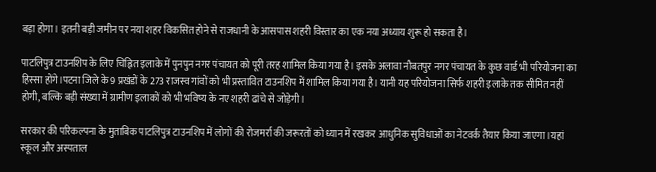बड़ा होगा। इतनी बड़ी जमीन पर नया शहर विकसित होने से राजधानी के आसपास शहरी विस्तार का एक नया अध्याय शुरू हो सकता है।

पाटलिपुत्र टाउनशिप के लिए चिह्नित इलाके में पुनपुन नगर पंचायत को पूरी तरह शामिल किया गया है। इसके अलावा नौबतपुर नगर पंचायत के कुछ वार्ड भी परियोजना का हिस्सा होंगे।पटना जिले के 9 प्रखंडों के 273 राजस्व गांवों को भी प्रस्तावित टाउनशिप में शामिल किया गया है। यानी यह परियोजना सिर्फ शहरी इलाके तक सीमित नहीं होगी, बल्कि बड़ी संख्या में ग्रामीण इलाकों को भी भविष्य के नए शहरी ढांचे से जोड़ेगी।

सरकार की परिकल्पना के मुताबिक पाटलिपुत्र टाउनशिप में लोगों की रोजमर्रा की जरूरतों को ध्यान में रखकर आधुनिक सुविधाओं का नेटवर्क तैयार किया जाएगा।यहां स्कूल और अस्पताल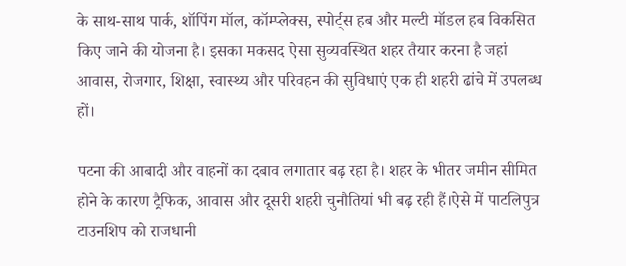के साथ-साथ पार्क, शॉपिंग मॉल, कॉम्प्लेक्स, स्पोर्ट्स हब और मल्टी मॉडल हब विकसित किए जाने की योजना है। इसका मकसद ऐसा सुव्यवस्थित शहर तैयार करना है जहां आवास, रोजगार, शिक्षा, स्वास्थ्य और परिवहन की सुविधाएं एक ही शहरी ढांचे में उपलब्ध हों।

पटना की आबादी और वाहनों का दबाव लगातार बढ़ रहा है। शहर के भीतर जमीन सीमित होने के कारण ट्रैफिक, आवास और दूसरी शहरी चुनौतियां भी बढ़ रही हैं।ऐसे में पाटलिपुत्र टाउनशिप को राजधानी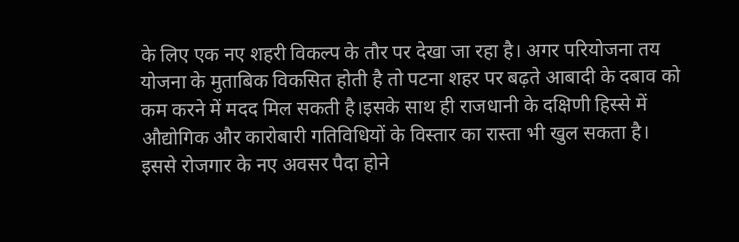के लिए एक नए शहरी विकल्प के तौर पर देखा जा रहा है। अगर परियोजना तय योजना के मुताबिक विकसित होती है तो पटना शहर पर बढ़ते आबादी के दबाव को कम करने में मदद मिल सकती है।इसके साथ ही राजधानी के दक्षिणी हिस्से में औद्योगिक और कारोबारी गतिविधियों के विस्तार का रास्ता भी खुल सकता है। इससे रोजगार के नए अवसर पैदा होने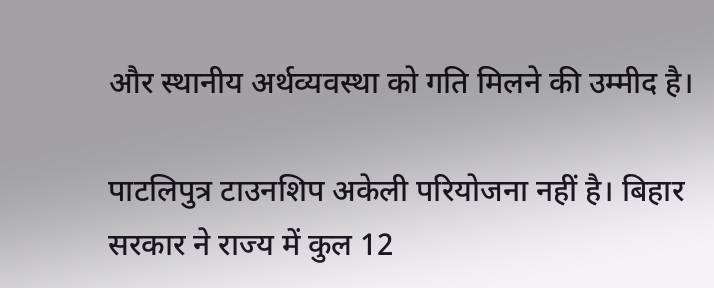और स्थानीय अर्थव्यवस्था को गति मिलने की उम्मीद है।

पाटलिपुत्र टाउनशिप अकेली परियोजना नहीं है। बिहार सरकार ने राज्य में कुल 12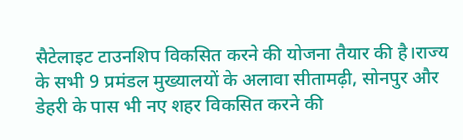सैटेलाइट टाउनशिप विकसित करने की योजना तैयार की है।राज्य के सभी 9 प्रमंडल मुख्यालयों के अलावा सीतामढ़ी, सोनपुर और डेहरी के पास भी नए शहर विकसित करने की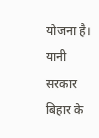योजना है। यानी सरकार बिहार के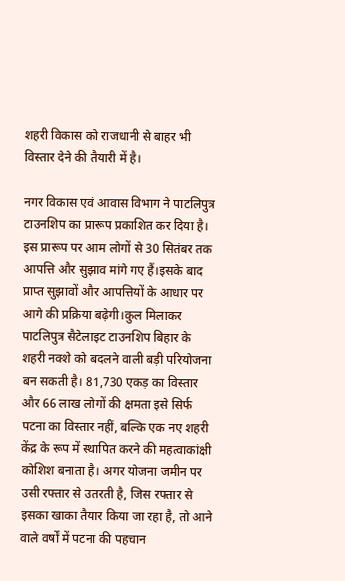शहरी विकास को राजधानी से बाहर भी विस्तार देने की तैयारी में है।

नगर विकास एवं आवास विभाग ने पाटलिपुत्र टाउनशिप का प्रारूप प्रकाशित कर दिया है। इस प्रारूप पर आम लोगों से 30 सितंबर तक आपत्ति और सुझाव मांगे गए हैं।इसके बाद प्राप्त सुझावों और आपत्तियों के आधार पर आगे की प्रक्रिया बढ़ेगी।कुल मिलाकर पाटलिपुत्र सैटेलाइट टाउनशिप बिहार के शहरी नक्शे को बदलने वाली बड़ी परियोजना बन सकती है। 81,730 एकड़ का विस्तार और 66 लाख लोगों की क्षमता इसे सिर्फ पटना का विस्तार नहीं, बल्कि एक नए शहरी केंद्र के रूप में स्थापित करने की महत्वाकांक्षी कोशिश बनाता है। अगर योजना जमीन पर उसी रफ्तार से उतरती है, जिस रफ्तार से इसका खाका तैयार किया जा रहा है, तो आने वाले वर्षों में पटना की पहचान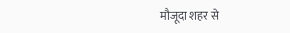मौजूदा शहर से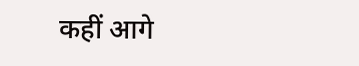कहीं आगे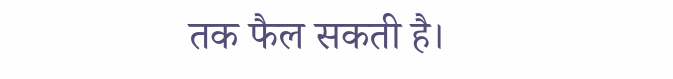तक फैल सकती है।